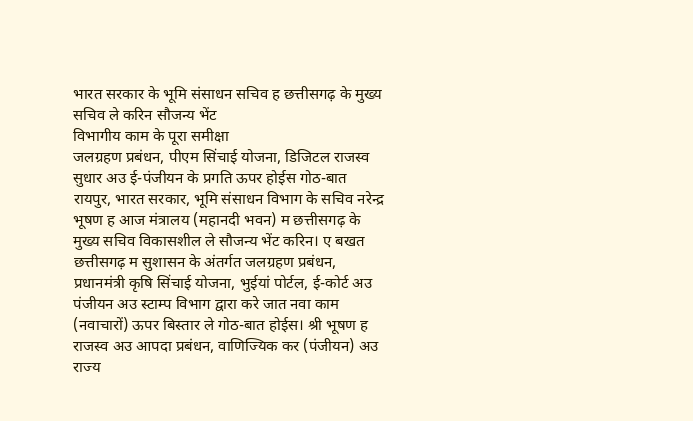भारत सरकार के भूमि संसाधन सचिव ह छत्तीसगढ़ के मुख्य सचिव ले करिन सौजन्य भेंट
विभागीय काम के पूरा समीक्षा
जलग्रहण प्रबंधन, पीएम सिंचाई योजना, डिजिटल राजस्व सुधार अउ ई-पंजीयन के प्रगति ऊपर होईस गोठ-बात
रायपुर, भारत सरकार, भूमि संसाधन विभाग के सचिव नरेन्द्र भूषण ह आज मंत्रालय (महानदी भवन) म छत्तीसगढ़ के मुख्य सचिव विकासशील ले सौजन्य भेंट करिन। ए बखत छत्तीसगढ़ म सुशासन के अंतर्गत जलग्रहण प्रबंधन, प्रधानमंत्री कृषि सिंचाई योजना, भुईयां पोर्टल, ई-कोर्ट अउ पंजीयन अउ स्टाम्प विभाग द्वारा करे जात नवा काम (नवाचारों) ऊपर बिस्तार ले गोठ-बात होईस। श्री भूषण ह राजस्व अउ आपदा प्रबंधन, वाणिज्यिक कर (पंजीयन) अउ राज्य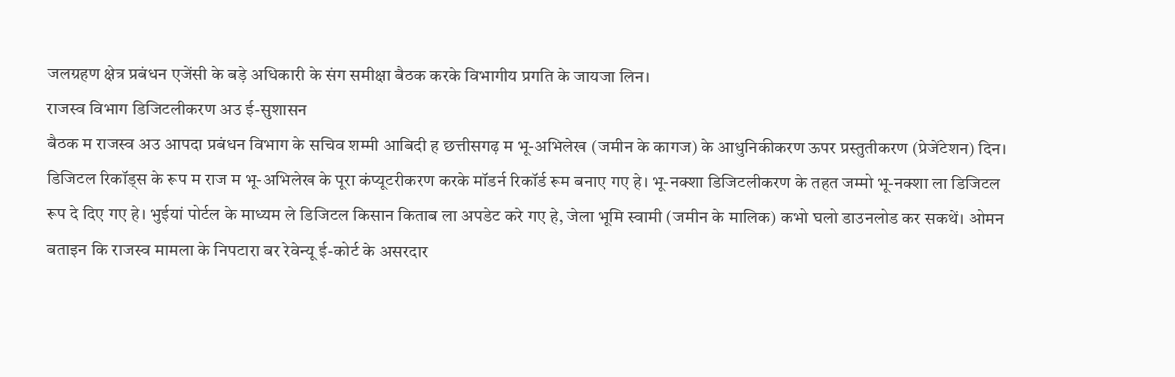जलग्रहण क्षेत्र प्रबंधन एजेंसी के बड़े अधिकारी के संग समीक्षा बैठक करके विभागीय प्रगति के जायजा लिन।
राजस्व विभाग डिजिटलीकरण अउ ई-सुशासन
बैठक म राजस्व अउ आपदा प्रबंधन विभाग के सचिव शम्मी आबिदी ह छत्तीसगढ़ म भू-अभिलेख (जमीन के कागज) के आधुनिकीकरण ऊपर प्रस्तुतीकरण (प्रेजेंटेशन) दिन। डिजिटल रिकॉड्स के रूप म राज म भू-अभिलेख के पूरा कंप्यूटरीकरण करके मॉडर्न रिकॉर्ड रूम बनाए गए हे। भू-नक्शा डिजिटलीकरण के तहत जम्मो भू-नक्शा ला डिजिटल रूप दे दिए गए हे। भुईयां पोर्टल के माध्यम ले डिजिटल किसान किताब ला अपडेट करे गए हे, जेला भूमि स्वामी (जमीन के मालिक) कभो घलो डाउनलोड कर सकथें। ओमन बताइन कि राजस्व मामला के निपटारा बर रेवेन्यू ई-कोर्ट के असरदार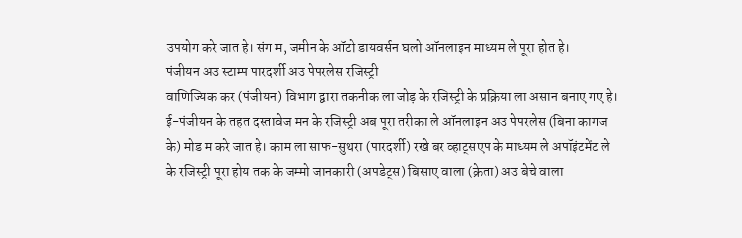उपयोग करे जात हे। संग म, जमीन के ऑटो डायवर्सन घलो ऑनलाइन माध्यम ले पूरा होत हे।
पंजीयन अउ स्टाम्प पारदर्शी अउ पेपरलेस रजिस्ट्री
वाणिज्यिक कर (पंजीयन) विभाग द्वारा तकनीक ला जोड़ के रजिस्ट्री के प्रक्रिया ला असान बनाए गए हे। ई-पंजीयन के तहत दस्तावेज मन के रजिस्ट्री अब पूरा तरीका ले ऑनलाइन अउ पेपरलेस (बिना कागज के) मोड म करे जात हे। काम ला साफ-सुथरा (पारदर्शी) रखे बर व्हाट्सएप के माध्यम ले अपॉइंटमेंट ले के रजिस्ट्री पूरा होय तक के जम्मो जानकारी (अपडेट्स) बिसाए वाला (क्रेता) अउ बेचे वाला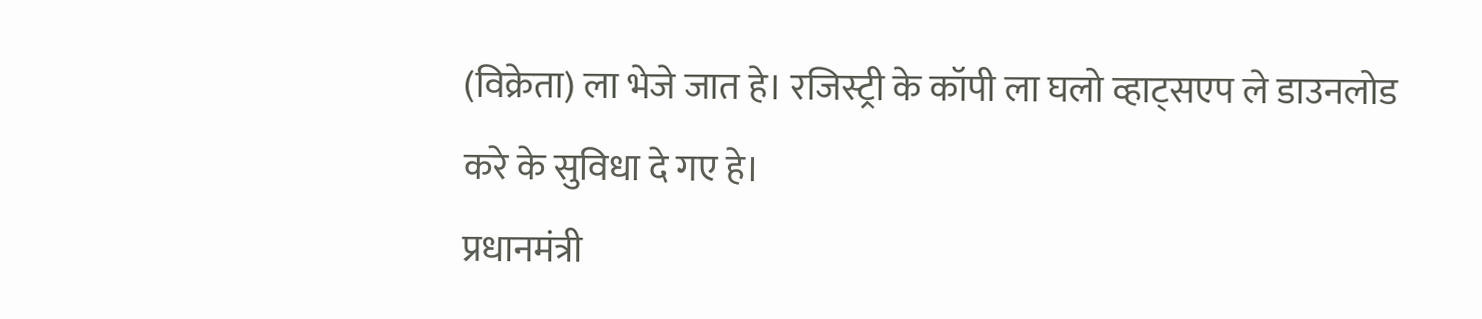(विक्रेता) ला भेजे जात हे। रजिस्ट्री के कॉपी ला घलो व्हाट्सएप ले डाउनलोड करे के सुविधा दे गए हे।
प्रधानमंत्री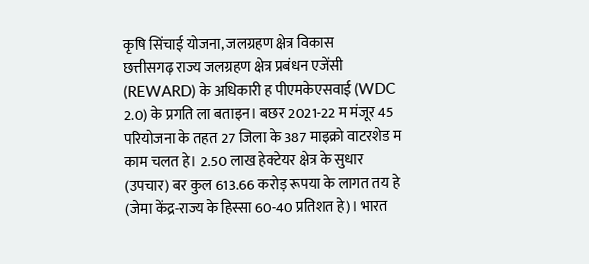कृषि सिंचाई योजना, जलग्रहण क्षेत्र विकास
छत्तीसगढ़ राज्य जलग्रहण क्षेत्र प्रबंधन एजेंसी (REWARD) के अधिकारी ह पीएमकेएसवाई (WDC 2.0) के प्रगति ला बताइन। बछर 2021-22 म मंजूर 45 परियोजना के तहत 27 जिला के 387 माइक्रो वाटरशेड म काम चलत हे। 2.50 लाख हेक्टेयर क्षेत्र के सुधार (उपचार) बर कुल 613.66 करोड़ रूपया के लागत तय हे (जेमा केंद्र-राज्य के हिस्सा 60-40 प्रतिशत हे)। भारत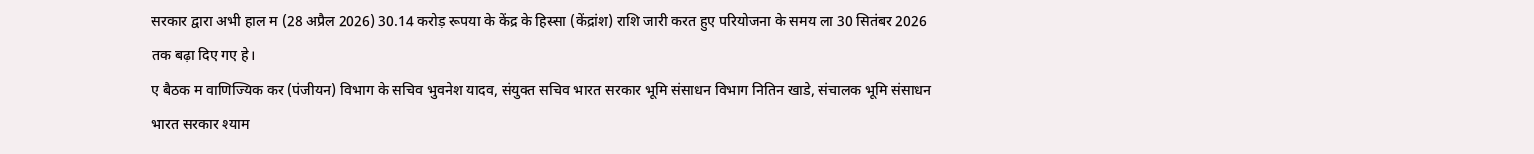सरकार द्वारा अभी हाल म (28 अप्रैल 2026) 30.14 करोड़ रूपया के केंद्र के हिस्सा (केंद्रांश) राशि जारी करत हुए परियोजना के समय ला 30 सितंबर 2026 तक बढ़ा दिए गए हे।
ए बैठक म वाणिज्यिक कर (पंजीयन) विभाग के सचिव भुवनेश यादव, संयुक्त सचिव भारत सरकार भूमि संसाधन विभाग नितिन खाडे, संचालक भूमि संसाधन भारत सरकार श्याम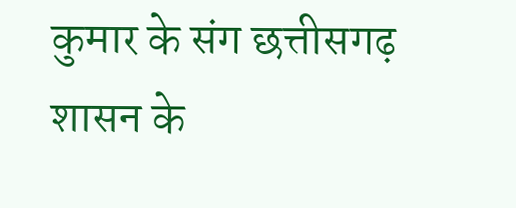कुमार के संग छत्तीसगढ़ शासन के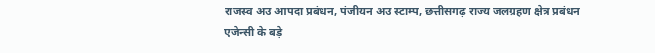राजस्व अउ आपदा प्रबंधन, पंजीयन अउ स्टाम्प, छत्तीसगढ़ राज्य जलग्रहण क्षेत्र प्रबंधन एजेन्सी के बड़े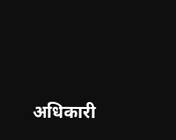अधिकारी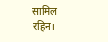सामिल रहिन।